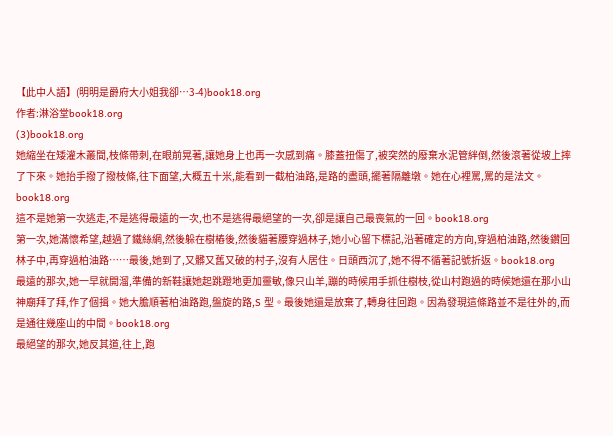【此中人語】(明明是爵府大小姐我卻…3-4)book18.org
作者:淋浴堂book18.org
(3)book18.org
她縮坐在矮灌木叢間,枝條帶刺,在眼前晃著,讓她身上也再一次感到痛。膝蓋扭傷了,被突然的廢棄水泥管絆倒,然後滾著從坡上摔了下來。她抬手撥了撥枝條,往下面望,大概五十米,能看到一截柏油路,是路的盡頭,擺著隔離墩。她在心裡罵,罵的是法文。book18.org
這不是她第一次逃走,不是逃得最遠的一次,也不是逃得最絕望的一次,卻是讓自己最喪氣的一回。book18.org
第一次,她滿懷希望,越過了鐵絲網,然後躲在樹樁後,然後貓著腰穿過林子,她小心留下標記,沿著確定的方向,穿過柏油路,然後鑽回林子中,再穿過柏油路……最後,她到了,又髒又舊又破的村子,沒有人居住。日頭西沉了,她不得不循著記號折返。book18.org
最遠的那次,她一早就開溜,準備的新鞋讓她起跳蹬地更加靈敏,像只山羊,蹦的時候用手抓住樹枝,從山村跑過的時候她還在那小山神廟拜了拜,作了個揖。她大膽順著柏油路跑,盤旋的路,S 型。最後她還是放棄了,轉身往回跑。因為發現這條路並不是往外的,而是通往幾座山的中間。book18.org
最絕望的那次,她反其道,往上,跑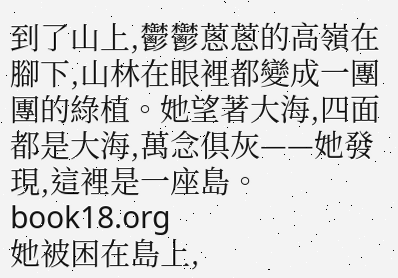到了山上,鬱鬱蔥蔥的高嶺在腳下,山林在眼裡都變成一團團的綠植。她望著大海,四面都是大海,萬念俱灰——她發現,這裡是一座島。book18.org
她被困在島上,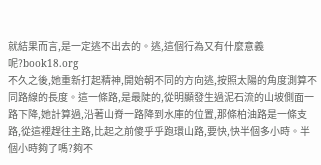就結果而言,是一定逃不出去的。逃,這個行為又有什麼意義呢?book18.org
不久之後,她重新打起精神,開始朝不同的方向逃,按照太陽的角度測算不同路線的長度。這一條路,是最陡的,從明顯發生過泥石流的山坡側面一路下降,她計算過,沿著山脊一路降到水庫的位置,那條柏油路是一條支路,從這裡趕往主路,比起之前傻乎乎跑環山路,要快,快半個多小時。半個小時夠了嗎?夠不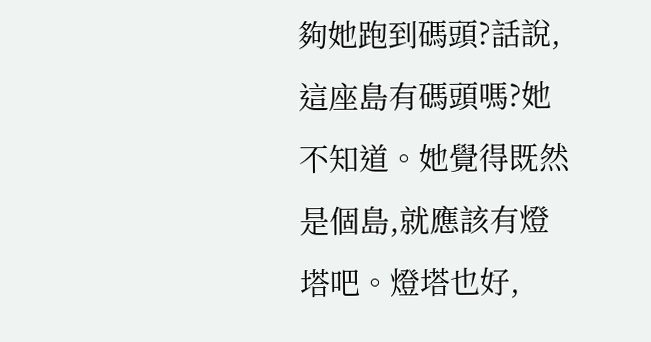夠她跑到碼頭?話說,這座島有碼頭嗎?她不知道。她覺得既然是個島,就應該有燈塔吧。燈塔也好,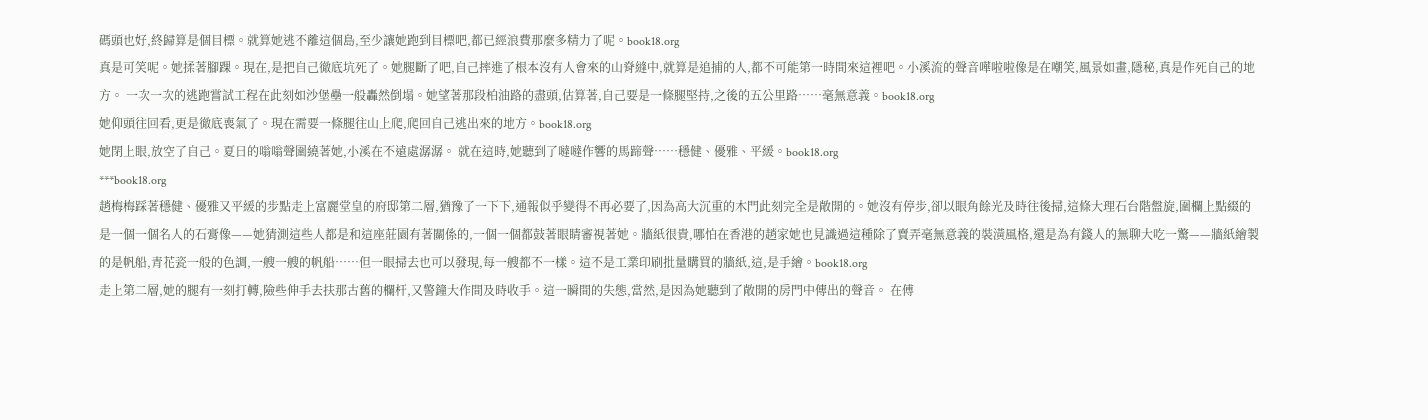碼頭也好,終歸算是個目標。就算她逃不離這個島,至少讓她跑到目標吧,都已經浪費那麼多精力了呢。book18.org
真是可笑呢。她揉著腳踝。現在,是把自己徹底坑死了。她腿斷了吧,自己摔進了根本沒有人會來的山脊縫中,就算是追捕的人,都不可能第一時間來這裡吧。小溪流的聲音嘩啦啦像是在嘲笑,風景如畫,隱秘,真是作死自己的地方。 一次一次的逃跑嘗試工程在此刻如沙堡壘一般轟然倒塌。她望著那段柏油路的盡頭,估算著,自己要是一條腿堅持,之後的五公里路……毫無意義。book18.org
她仰頭往回看,更是徹底喪氣了。現在需要一條腿往山上爬,爬回自己逃出來的地方。book18.org
她閉上眼,放空了自己。夏日的嗡嗡聲圍繞著她,小溪在不遠處潺潺。 就在這時,她聽到了噠噠作響的馬蹄聲……穩健、優雅、平緩。book18.org
***book18.org
趙梅梅踩著穩健、優雅又平緩的步點走上富麗堂皇的府邸第二層,猶豫了一下下,通報似乎變得不再必要了,因為高大沉重的木門此刻完全是敞開的。她沒有停步,卻以眼角餘光及時往後掃,這條大理石台階盤旋,圍欄上點綴的是一個一個名人的石膏像——她猜測這些人都是和這座莊園有著關係的,一個一個都鼓著眼睛審視著她。牆紙很貴,哪怕在香港的趙家她也見識過這種除了賣弄毫無意義的裝潢風格,還是為有錢人的無聊大吃一驚——牆紙繪製的是帆船,青花瓷一般的色調,一艘一艘的帆船……但一眼掃去也可以發現,每一艘都不一樣。這不是工業印刷批量購買的牆紙,這,是手繪。book18.org
走上第二層,她的腿有一刻打轉,險些伸手去扶那古舊的欄杆,又警鐘大作間及時收手。這一瞬間的失態,當然,是因為她聽到了敞開的房門中傳出的聲音。 在傅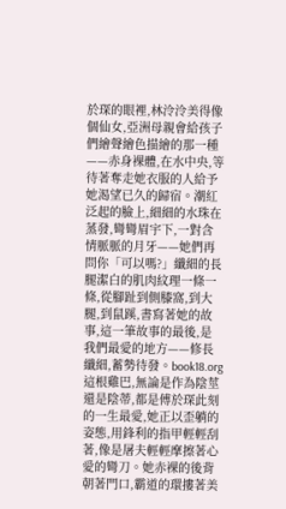於琛的眼裡,林泠泠美得像個仙女,亞洲母親會給孩子們繪聲繪色描繪的那一種——赤身裸體,在水中央,等待著奪走她衣服的人給予她渴望已久的歸宿。潮紅泛起的臉上,細細的水珠在蒸發,彎彎眉宇下,一對含情脈脈的月牙——她們再問你「可以嗎?」纖細的長腿潔白的肌肉紋理一條一條,從腳趾到側膝窩,到大腿,到鼠蹊,書寫著她的故事,這一筆故事的最後,是我們最愛的地方——修長纖細,蓄勢待發。book18.org
這根雞巴,無論是作為陰莖還是陰蒂,都是傅於琛此刻的一生最愛,她正以歪躺的姿態,用鋒利的指甲輕輕刮著,像是屠夫輕輕摩擦著心愛的彎刀。她赤裸的後背朝著門口,霸道的環摟著美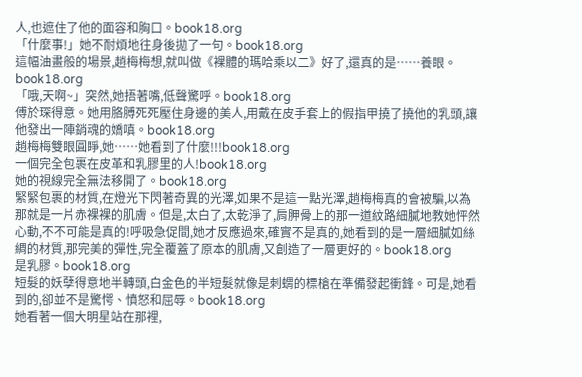人,也遮住了他的面容和胸口。book18.org
「什麼事!」她不耐煩地往身後拋了一句。book18.org
這幅油畫般的場景,趙梅梅想,就叫做《裸體的瑪哈乘以二》好了,還真的是……養眼。book18.org
「哦,天啊~」突然,她捂著嘴,低聲驚呼。book18.org
傅於琛得意。她用胳膊死死壓住身邊的美人,用戴在皮手套上的假指甲撓了撓他的乳頭,讓他發出一陣銷魂的嬌嗔。book18.org
趙梅梅雙眼圓睜,她……她看到了什麼!!!book18.org
一個完全包裹在皮革和乳膠里的人!book18.org
她的視線完全無法移開了。book18.org
緊緊包裹的材質,在燈光下閃著奇異的光澤,如果不是這一點光澤,趙梅梅真的會被騙,以為那就是一片赤裸裸的肌膚。但是,太白了,太乾淨了,肩胛骨上的那一道紋路細膩地教她怦然心動,不不可能是真的!呼吸急促間,她才反應過來,確實不是真的,她看到的是一層細膩如絲綢的材質,那完美的彈性,完全覆蓋了原本的肌膚,又創造了一層更好的。book18.org
是乳膠。book18.org
短髮的妖孽得意地半轉頭,白金色的半短髮就像是刺蝟的標槍在準備發起衝鋒。可是,她看到的,卻並不是驚愕、憤怒和屈辱。book18.org
她看著一個大明星站在那裡,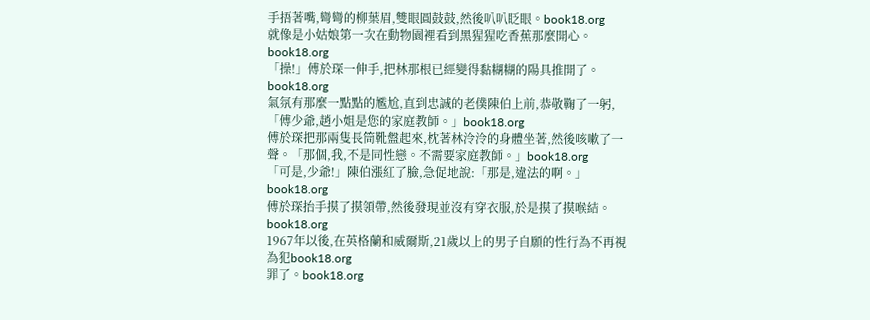手捂著嘴,彎彎的柳葉眉,雙眼圓鼓鼓,然後叭叭眨眼。book18.org
就像是小姑娘第一次在動物園裡看到黑猩猩吃香蕉那麼開心。book18.org
「操!」傅於琛一伸手,把林那根已經變得黏糊糊的陽具推開了。book18.org
氣氛有那麼一點點的尷尬,直到忠誠的老僕陳伯上前,恭敬鞠了一躬,「傅少爺,趙小姐是您的家庭教師。」book18.org
傅於琛把那兩隻長筒靴盤起來,枕著林泠泠的身體坐著,然後咳嗽了一聲。「那個,我,不是同性戀。不需要家庭教師。」book18.org
「可是,少爺!」陳伯漲紅了臉,急促地說:「那是,違法的啊。」book18.org
傅於琛抬手摸了摸領帶,然後發現並沒有穿衣服,於是摸了摸喉結。book18.org
1967年以後,在英格蘭和威爾斯,21歲以上的男子自願的性行為不再視為犯book18.org
罪了。book18.org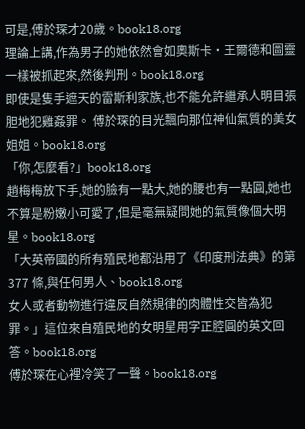可是,傅於琛才20歲。book18.org
理論上講,作為男子的她依然會如奧斯卡·王爾德和圖靈一樣被抓起來,然後判刑。book18.org
即使是隻手遮天的雷斯利家族,也不能允許繼承人明目張胆地犯雞姦罪。 傅於琛的目光飄向那位神仙氣質的美女姐姐。book18.org
「你,怎麼看?」book18.org
趙梅梅放下手,她的臉有一點大,她的腰也有一點圓,她也不算是粉嫩小可愛了,但是毫無疑問她的氣質像個大明星。book18.org
「大英帝國的所有殖民地都沿用了《印度刑法典》的第377 條,與任何男人、book18.org
女人或者動物進行違反自然規律的肉體性交皆為犯罪。」這位來自殖民地的女明星用字正腔圓的英文回答。book18.org
傅於琛在心裡冷笑了一聲。book18.org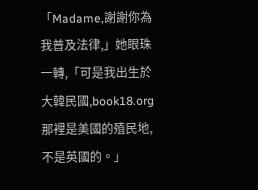「Madame,謝謝你為我普及法律,」她眼珠一轉,「可是我出生於大韓民國,book18.org
那裡是美國的殖民地,不是英國的。」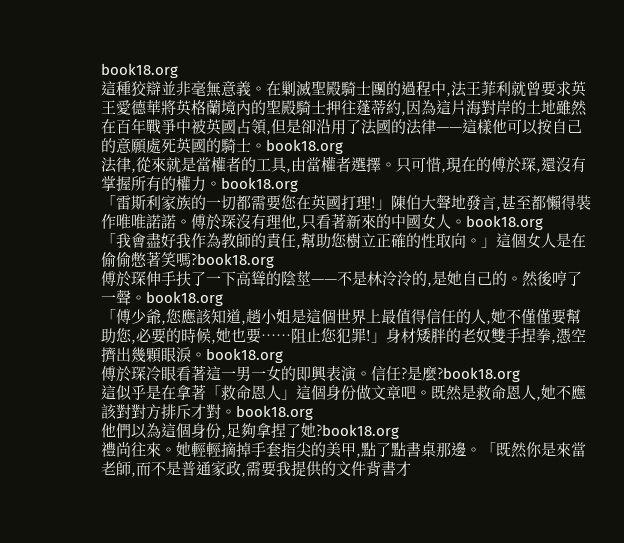book18.org
這種狡辯並非毫無意義。在剿滅聖殿騎士團的過程中,法王菲利就曾要求英王愛德華將英格蘭境內的聖殿騎士押往蓬蒂約,因為這片海對岸的土地雖然在百年戰爭中被英國占領,但是卻沿用了法國的法律——這樣他可以按自己的意願處死英國的騎士。book18.org
法律,從來就是當權者的工具,由當權者選擇。只可惜,現在的傅於琛,還沒有掌握所有的權力。book18.org
「雷斯利家族的一切都需要您在英國打理!」陳伯大聲地發言,甚至都懶得裝作唯唯諾諾。傅於琛沒有理他,只看著新來的中國女人。book18.org
「我會盡好我作為教師的責任,幫助您樹立正確的性取向。」這個女人是在偷偷憋著笑嗎?book18.org
傅於琛伸手扶了一下高聳的陰莖——不是林泠泠的,是她自己的。然後哼了一聲。book18.org
「傅少爺,您應該知道,趙小姐是這個世界上最值得信任的人,她不僅僅要幫助您,必要的時候,她也要……阻止您犯罪!」身材矮胖的老奴雙手捏拳,憑空擠出幾顆眼淚。book18.org
傅於琛冷眼看著這一男一女的即興表演。信任?是麼?book18.org
這似乎是在拿著「救命恩人」這個身份做文章吧。既然是救命恩人,她不應該對對方排斥才對。book18.org
他們以為這個身份,足夠拿捏了她?book18.org
禮尚往來。她輕輕摘掉手套指尖的美甲,點了點書桌那邊。「既然你是來當老師,而不是普通家政,需要我提供的文件背書才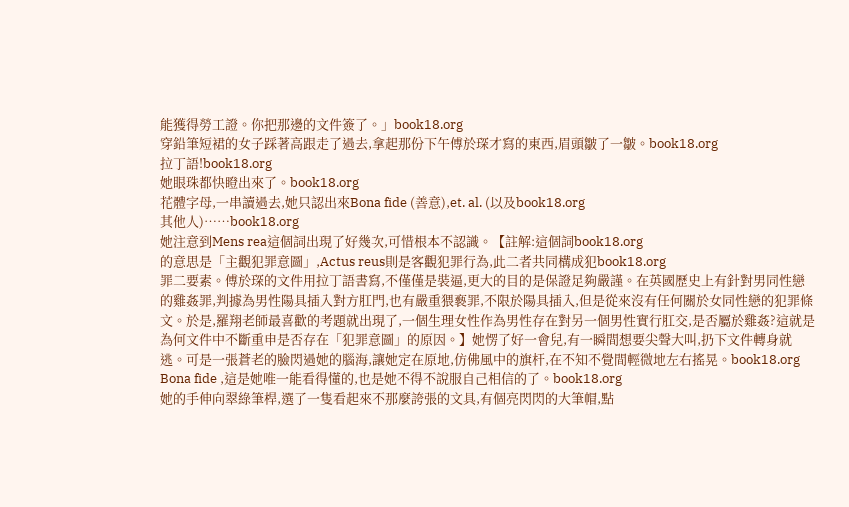能獲得勞工證。你把那邊的文件簽了。」book18.org
穿鉛筆短裙的女子踩著高跟走了過去,拿起那份下午傅於琛才寫的東西,眉頭皺了一皺。book18.org
拉丁語!book18.org
她眼珠都快瞪出來了。book18.org
花體字母,一串讀過去,她只認出來Bona fide (善意),et. al. (以及book18.org
其他人)……book18.org
她注意到Mens rea這個詞出現了好幾次,可惜根本不認識。【註解:這個詞book18.org
的意思是「主觀犯罪意圖」,Actus reus則是客觀犯罪行為,此二者共同構成犯book18.org
罪二要素。傅於琛的文件用拉丁語書寫,不僅僅是裝逼,更大的目的是保證足夠嚴謹。在英國歷史上有針對男同性戀的雞姦罪,判據為男性陽具插入對方肛門,也有嚴重猥褻罪,不限於陽具插入,但是從來沒有任何關於女同性戀的犯罪條文。於是,羅翔老師最喜歡的考題就出現了,一個生理女性作為男性存在對另一個男性實行肛交,是否屬於雞姦?這就是為何文件中不斷重申是否存在「犯罪意圖」的原因。】她愣了好一會兒,有一瞬間想要尖聲大叫,扔下文件轉身就逃。可是一張蒼老的臉閃過她的腦海,讓她定在原地,仿佛風中的旗杆,在不知不覺間輕微地左右搖晃。book18.org
Bona fide ,這是她唯一能看得懂的,也是她不得不說服自己相信的了。book18.org
她的手伸向翠綠筆桿,選了一隻看起來不那麼誇張的文具,有個亮閃閃的大筆帽,點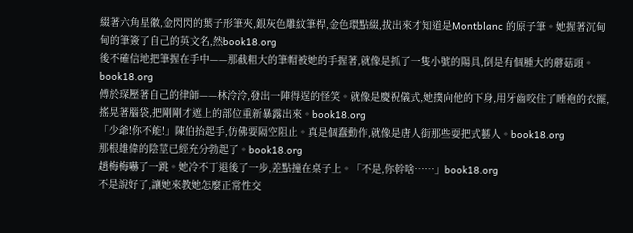綴著六角星徽,金閃閃的葉子形筆夾,銀灰色雕紋筆桿,金色環點綴,拔出來才知道是Montblanc 的原子筆。她握著沉甸甸的筆簽了自己的英文名,然book18.org
後不確信地把筆握在手中——那截粗大的筆帽被她的手握著,就像是抓了一隻小號的陽具,倒是有個腫大的蘑菇頭。book18.org
傅於琛壓著自己的律師——林泠泠,發出一陣得逞的怪笑。就像是慶祝儀式,她撲向他的下身,用牙齒咬住了睡袍的衣擺,搖晃著腦袋,把剛剛才遮上的部位重新暴露出來。book18.org
「少爺!你不能!」陳伯抬起手,仿佛要隔空阻止。真是個蠢動作,就像是唐人街那些耍把式藝人。book18.org
那根雄偉的陰莖已經充分勃起了。book18.org
趙梅梅嚇了一跳。她冷不丁退後了一步,差點撞在桌子上。「不是,你幹啥……」book18.org
不是說好了,讓她來教她怎麼正常性交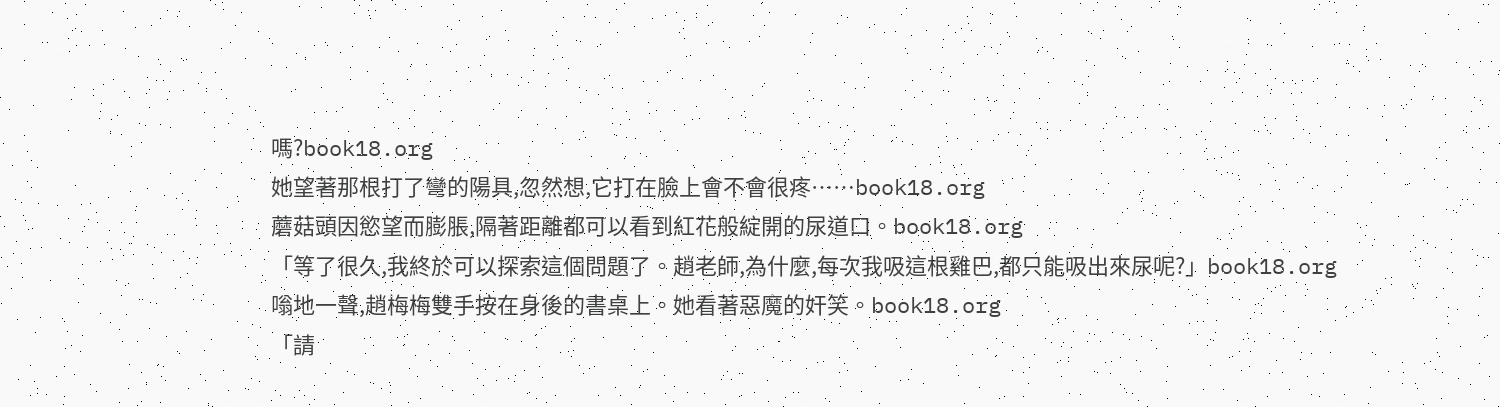嗎?book18.org
她望著那根打了彎的陽具,忽然想,它打在臉上會不會很疼……book18.org
蘑菇頭因慾望而膨脹,隔著距離都可以看到紅花般綻開的尿道口。book18.org
「等了很久,我終於可以探索這個問題了。趙老師,為什麼,每次我吸這根雞巴,都只能吸出來尿呢?」book18.org
嗡地一聲,趙梅梅雙手按在身後的書桌上。她看著惡魔的奸笑。book18.org
「請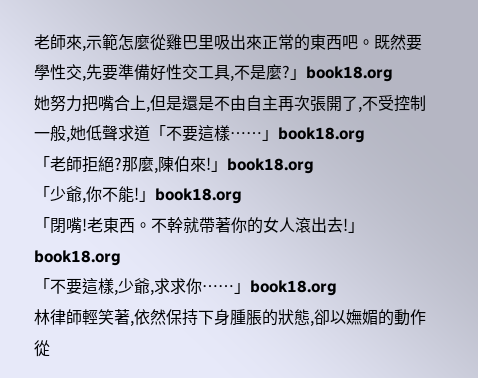老師來,示範怎麼從雞巴里吸出來正常的東西吧。既然要學性交,先要準備好性交工具,不是麼?」book18.org
她努力把嘴合上,但是還是不由自主再次張開了,不受控制一般,她低聲求道「不要這樣……」book18.org
「老師拒絕?那麼,陳伯來!」book18.org
「少爺,你不能!」book18.org
「閉嘴!老東西。不幹就帶著你的女人滾出去!」book18.org
「不要這樣,少爺,求求你……」book18.org
林律師輕笑著,依然保持下身腫脹的狀態,卻以嫵媚的動作從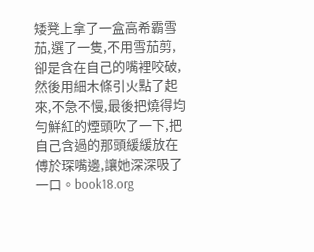矮凳上拿了一盒高希霸雪茄,選了一隻,不用雪茄剪,卻是含在自己的嘴裡咬破,然後用細木條引火點了起來,不急不慢,最後把燒得均勻鮮紅的煙頭吹了一下,把自己含過的那頭緩緩放在傅於琛嘴邊,讓她深深吸了一口。book18.org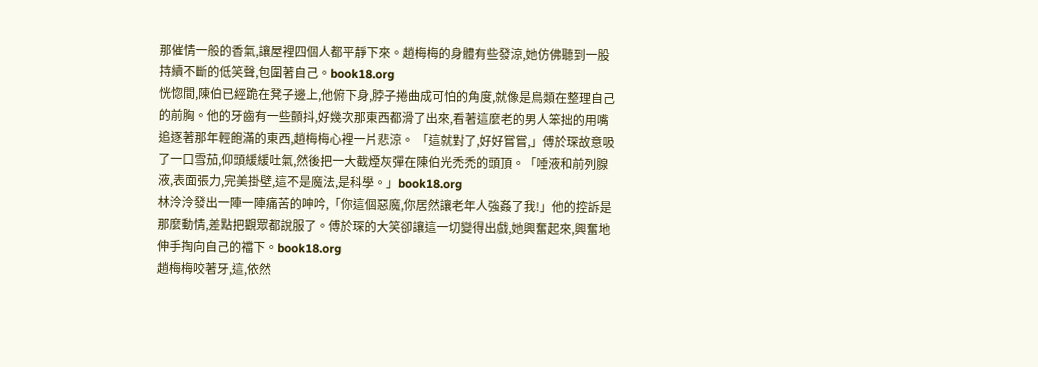那催情一般的香氣,讓屋裡四個人都平靜下來。趙梅梅的身體有些發涼,她仿佛聽到一股持續不斷的低笑聲,包圍著自己。book18.org
恍惚間,陳伯已經跪在凳子邊上,他俯下身,脖子捲曲成可怕的角度,就像是鳥類在整理自己的前胸。他的牙齒有一些顫抖,好幾次那東西都滑了出來,看著這麼老的男人笨拙的用嘴追逐著那年輕飽滿的東西,趙梅梅心裡一片悲涼。 「這就對了,好好嘗嘗,」傅於琛故意吸了一口雪茄,仰頭緩緩吐氣,然後把一大截煙灰彈在陳伯光禿禿的頭頂。「唾液和前列腺液,表面張力,完美掛壁,這不是魔法,是科學。」book18.org
林泠泠發出一陣一陣痛苦的呻吟,「你這個惡魔,你居然讓老年人強姦了我!」他的控訴是那麼動情,差點把觀眾都說服了。傅於琛的大笑卻讓這一切變得出戲,她興奮起來,興奮地伸手掏向自己的襠下。book18.org
趙梅梅咬著牙,這,依然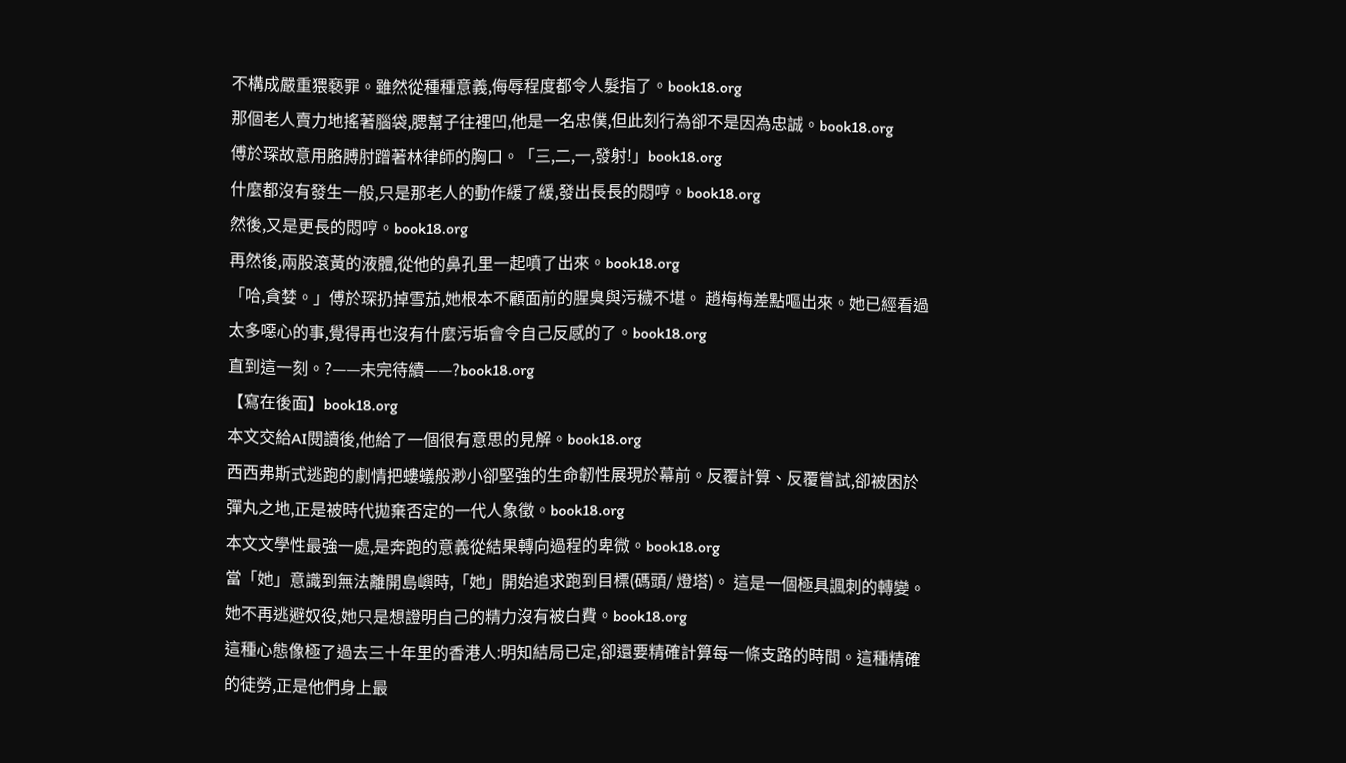不構成嚴重猥褻罪。雖然從種種意義,侮辱程度都令人髮指了。book18.org
那個老人賣力地搖著腦袋,腮幫子往裡凹,他是一名忠僕,但此刻行為卻不是因為忠誠。book18.org
傅於琛故意用胳膊肘蹭著林律師的胸口。「三,二,一,發射!」book18.org
什麼都沒有發生一般,只是那老人的動作緩了緩,發出長長的悶哼。book18.org
然後,又是更長的悶哼。book18.org
再然後,兩股滾黃的液體,從他的鼻孔里一起噴了出來。book18.org
「哈,貪婪。」傅於琛扔掉雪茄,她根本不顧面前的腥臭與污穢不堪。 趙梅梅差點嘔出來。她已經看過太多噁心的事,覺得再也沒有什麼污垢會令自己反感的了。book18.org
直到這一刻。?——未完待續——?book18.org
【寫在後面】book18.org
本文交給AI閱讀後,他給了一個很有意思的見解。book18.org
西西弗斯式逃跑的劇情把螻蟻般渺小卻堅強的生命韌性展現於幕前。反覆計算、反覆嘗試,卻被困於彈丸之地,正是被時代拋棄否定的一代人象徵。book18.org
本文文學性最強一處,是奔跑的意義從結果轉向過程的卑微。book18.org
當「她」意識到無法離開島嶼時,「她」開始追求跑到目標(碼頭/ 燈塔)。 這是一個極具諷刺的轉變。她不再逃避奴役,她只是想證明自己的精力沒有被白費。book18.org
這種心態像極了過去三十年里的香港人:明知結局已定,卻還要精確計算每一條支路的時間。這種精確的徒勞,正是他們身上最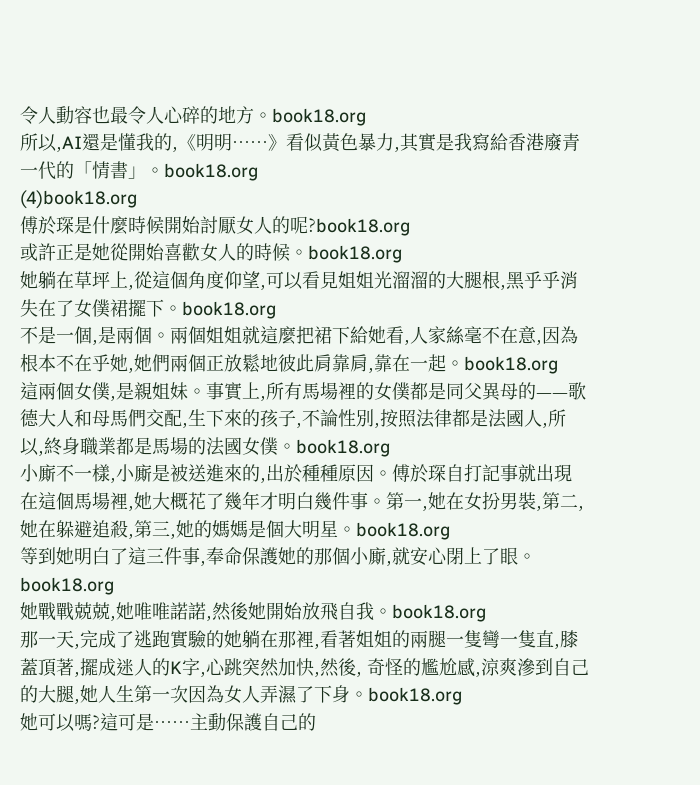令人動容也最令人心碎的地方。book18.org
所以,AI還是懂我的,《明明……》看似黃色暴力,其實是我寫給香港廢青一代的「情書」。book18.org
(4)book18.org
傅於琛是什麼時候開始討厭女人的呢?book18.org
或許正是她從開始喜歡女人的時候。book18.org
她躺在草坪上,從這個角度仰望,可以看見姐姐光溜溜的大腿根,黑乎乎消失在了女僕裙擺下。book18.org
不是一個,是兩個。兩個姐姐就這麼把裙下給她看,人家絲毫不在意,因為根本不在乎她,她們兩個正放鬆地彼此肩靠肩,靠在一起。book18.org
這兩個女僕,是親姐妹。事實上,所有馬場裡的女僕都是同父異母的——歌德大人和母馬們交配,生下來的孩子,不論性別,按照法律都是法國人,所以,終身職業都是馬場的法國女僕。book18.org
小廝不一樣,小廝是被送進來的,出於種種原因。傅於琛自打記事就出現在這個馬場裡,她大概花了幾年才明白幾件事。第一,她在女扮男裝,第二,她在躲避追殺,第三,她的媽媽是個大明星。book18.org
等到她明白了這三件事,奉命保護她的那個小廝,就安心閉上了眼。book18.org
她戰戰兢兢,她唯唯諾諾,然後她開始放飛自我。book18.org
那一天,完成了逃跑實驗的她躺在那裡,看著姐姐的兩腿一隻彎一隻直,膝蓋頂著,擺成迷人的K字,心跳突然加快,然後, 奇怪的尷尬感,涼爽滲到自己的大腿,她人生第一次因為女人弄濕了下身。book18.org
她可以嗎?這可是……主動保護自己的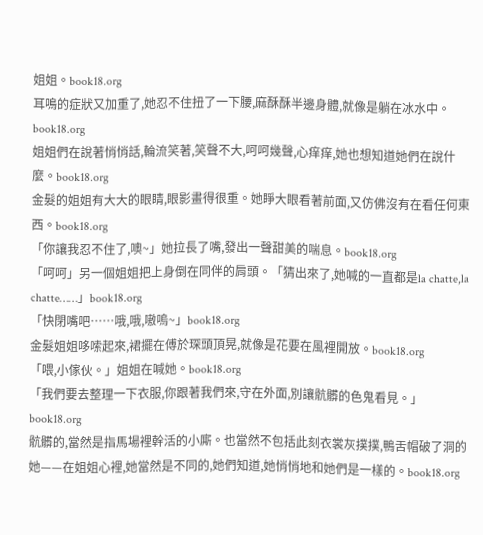姐姐。book18.org
耳鳴的症狀又加重了,她忍不住扭了一下腰,麻酥酥半邊身體,就像是躺在冰水中。book18.org
姐姐們在說著悄悄話,輪流笑著,笑聲不大,呵呵幾聲,心痒痒,她也想知道她們在說什麼。book18.org
金髮的姐姐有大大的眼睛,眼影畫得很重。她睜大眼看著前面,又仿佛沒有在看任何東西。book18.org
「你讓我忍不住了,噢~」她拉長了嘴,發出一聲甜美的喘息。book18.org
「呵呵」另一個姐姐把上身倒在同伴的肩頭。「猜出來了,她喊的一直都是la chatte,la chatte……」book18.org
「快閉嘴吧……哦,哦,嗷嗚~」book18.org
金髮姐姐哆嗦起來,裙擺在傅於琛頭頂晃,就像是花要在風裡開放。book18.org
「喂,小傢伙。」姐姐在喊她。book18.org
「我們要去整理一下衣服,你跟著我們來,守在外面,別讓骯髒的色鬼看見。」book18.org
骯髒的,當然是指馬場裡幹活的小廝。也當然不包括此刻衣裳灰撲撲,鴨舌帽破了洞的她——在姐姐心裡,她當然是不同的,她們知道,她悄悄地和她們是一樣的。book18.org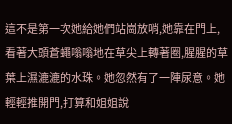這不是第一次她給她們站崗放哨,她靠在門上,看著大頭蒼蠅嗡嗡地在草尖上轉著圈,腥腥的草葉上濕漉漉的水珠。她忽然有了一陣尿意。她輕輕推開門,打算和姐姐說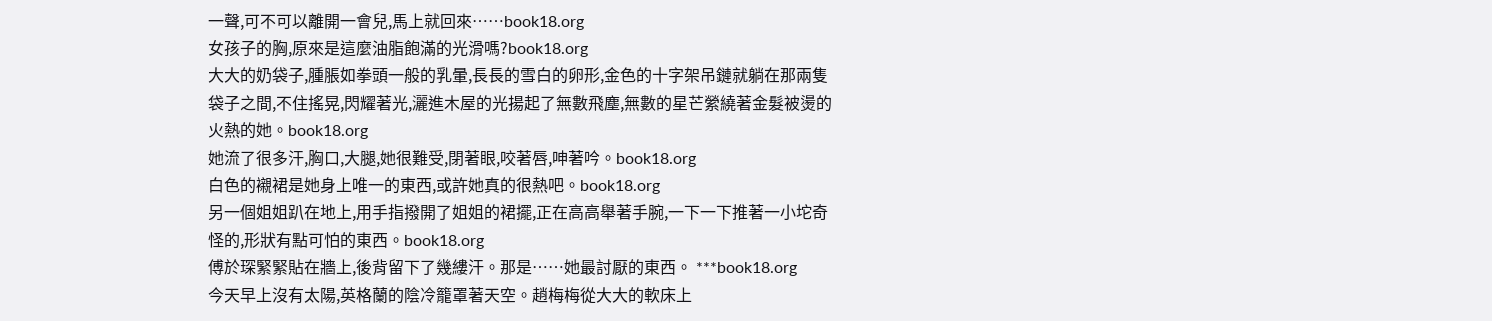一聲,可不可以離開一會兒,馬上就回來……book18.org
女孩子的胸,原來是這麼油脂飽滿的光滑嗎?book18.org
大大的奶袋子,腫脹如拳頭一般的乳暈,長長的雪白的卵形,金色的十字架吊鏈就躺在那兩隻袋子之間,不住搖晃,閃耀著光,灑進木屋的光揚起了無數飛塵,無數的星芒縈繞著金髮被燙的火熱的她。book18.org
她流了很多汗,胸口,大腿,她很難受,閉著眼,咬著唇,呻著吟。book18.org
白色的襯裙是她身上唯一的東西,或許她真的很熱吧。book18.org
另一個姐姐趴在地上,用手指撥開了姐姐的裙擺,正在高高舉著手腕,一下一下推著一小坨奇怪的,形狀有點可怕的東西。book18.org
傅於琛緊緊貼在牆上,後背留下了幾縷汗。那是……她最討厭的東西。 ***book18.org
今天早上沒有太陽,英格蘭的陰冷籠罩著天空。趙梅梅從大大的軟床上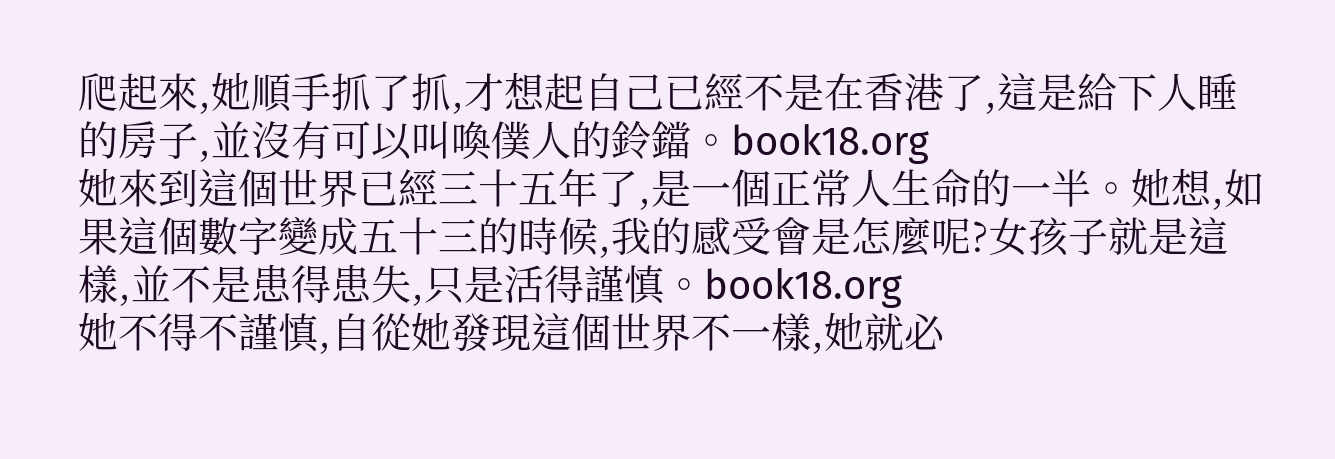爬起來,她順手抓了抓,才想起自己已經不是在香港了,這是給下人睡的房子,並沒有可以叫喚僕人的鈴鐺。book18.org
她來到這個世界已經三十五年了,是一個正常人生命的一半。她想,如果這個數字變成五十三的時候,我的感受會是怎麼呢?女孩子就是這樣,並不是患得患失,只是活得謹慎。book18.org
她不得不謹慎,自從她發現這個世界不一樣,她就必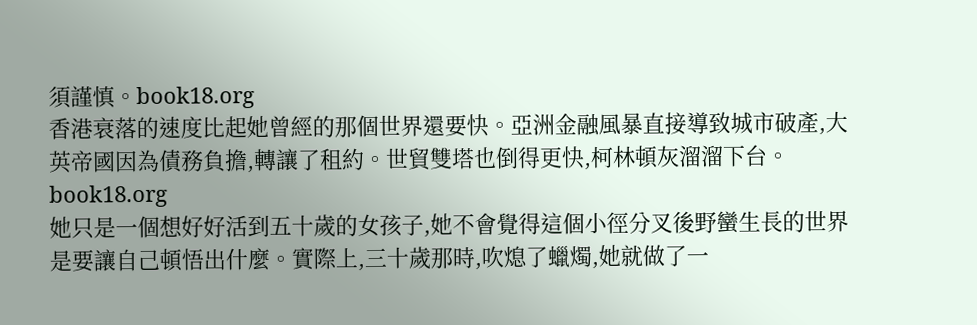須謹慎。book18.org
香港衰落的速度比起她曾經的那個世界還要快。亞洲金融風暴直接導致城市破產,大英帝國因為債務負擔,轉讓了租約。世貿雙塔也倒得更快,柯林頓灰溜溜下台。book18.org
她只是一個想好好活到五十歲的女孩子,她不會覺得這個小徑分叉後野蠻生長的世界是要讓自己頓悟出什麼。實際上,三十歲那時,吹熄了蠟燭,她就做了一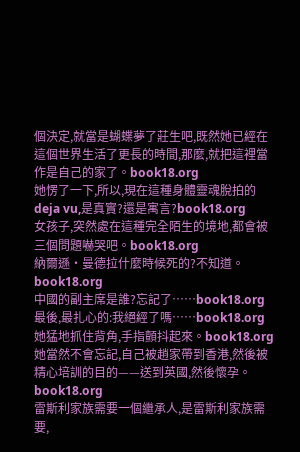個決定,就當是蝴蝶夢了莊生吧,既然她已經在這個世界生活了更長的時間,那麼,就把這裡當作是自己的家了。book18.org
她愣了一下,所以,現在這種身體靈魂脫拍的deja vu,是真實?還是寓言?book18.org
女孩子,突然處在這種完全陌生的境地,都會被三個問題嚇哭吧。book18.org
納爾遜·曼德拉什麼時候死的?不知道。book18.org
中國的副主席是誰?忘記了……book18.org
最後,最扎心的:我絕經了嗎……book18.org
她猛地抓住背角,手指顫抖起來。book18.org
她當然不會忘記,自己被趙家帶到香港,然後被精心培訓的目的——送到英國,然後懷孕。book18.org
雷斯利家族需要一個繼承人,是雷斯利家族需要,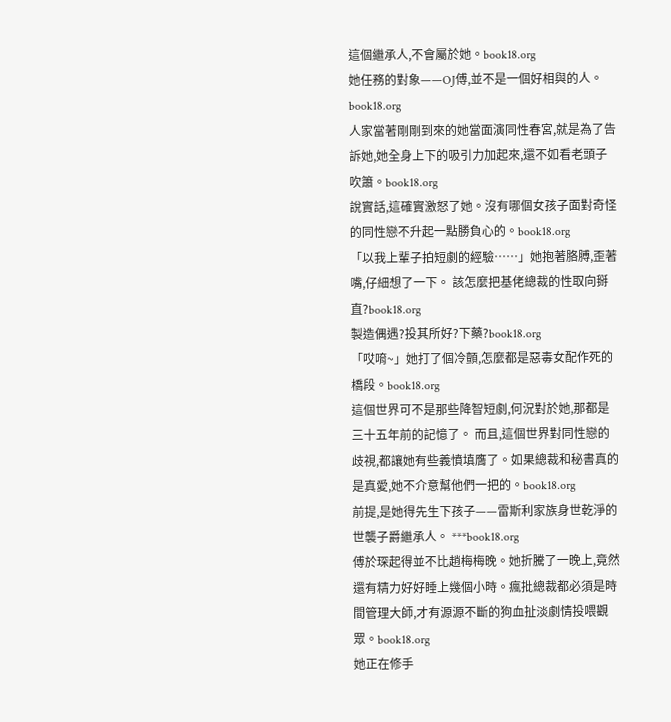這個繼承人,不會屬於她。book18.org
她任務的對象——OJ傅,並不是一個好相與的人。book18.org
人家當著剛剛到來的她當面演同性春宮,就是為了告訴她,她全身上下的吸引力加起來,還不如看老頭子吹簫。book18.org
說實話,這確實激怒了她。沒有哪個女孩子面對奇怪的同性戀不升起一點勝負心的。book18.org
「以我上輩子拍短劇的經驗……」她抱著胳膊,歪著嘴,仔細想了一下。 該怎麼把基佬總裁的性取向掰直?book18.org
製造偶遇?投其所好?下藥?book18.org
「哎唷~」她打了個冷顫,怎麼都是惡毒女配作死的橋段。book18.org
這個世界可不是那些降智短劇,何況對於她,那都是三十五年前的記憶了。 而且,這個世界對同性戀的歧視,都讓她有些義憤填膺了。如果總裁和秘書真的是真愛,她不介意幫他們一把的。book18.org
前提,是她得先生下孩子——雷斯利家族身世乾淨的世襲子爵繼承人。 ***book18.org
傅於琛起得並不比趙梅梅晚。她折騰了一晚上,竟然還有精力好好睡上幾個小時。瘋批總裁都必須是時間管理大師,才有源源不斷的狗血扯淡劇情投喂觀眾。book18.org
她正在修手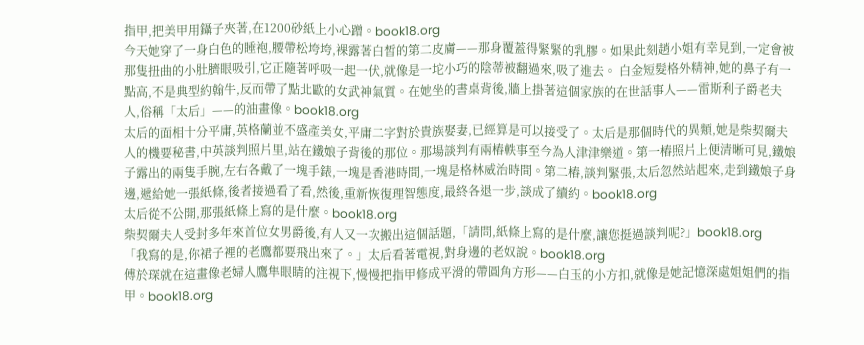指甲,把美甲用鑷子夾著,在1200砂紙上小心蹭。book18.org
今天她穿了一身白色的睡袍,腰帶松垮垮,裸露著白皙的第二皮膚——那身覆蓋得緊緊的乳膠。如果此刻趙小姐有幸見到,一定會被那隻扭曲的小肚臍眼吸引,它正隨著呼吸一起一伏,就像是一坨小巧的陰蒂被翻過來,吸了進去。 白金短髮格外精神,她的鼻子有一點高,不是典型約翰牛,反而帶了點北歐的女武神氣質。在她坐的書桌背後,牆上掛著這個家族的在世話事人——雷斯利子爵老夫人,俗稱「太后」——的油畫像。book18.org
太后的面相十分平庸,英格蘭並不盛產美女,平庸二字對於貴族娶妻,已經算是可以接受了。太后是那個時代的異類,她是柴契爾夫人的機要秘書,中英談判照片里,站在鐵娘子背後的那位。那場談判有兩樁軼事至今為人津津樂道。第一樁照片上便清晰可見,鐵娘子露出的兩隻手腕,左右各戴了一塊手錶,一塊是香港時間,一塊是格林威治時間。第二樁,談判緊張,太后忽然站起來,走到鐵娘子身邊,遞給她一張紙條,後者接過看了看,然後,重新恢復理智態度,最終各退一步,談成了續約。book18.org
太后從不公開,那張紙條上寫的是什麼。book18.org
柴契爾夫人受封多年來首位女男爵後,有人又一次搬出這個話題,「請問,紙條上寫的是什麼,讓您挺過談判呢?」book18.org
「我寫的是,你裙子裡的老鷹都要飛出來了。」太后看著電視,對身邊的老奴說。book18.org
傅於琛就在這畫像老婦人鷹隼眼睛的注視下,慢慢把指甲修成平滑的帶圓角方形——白玉的小方扣,就像是她記憶深處姐姐們的指甲。book18.org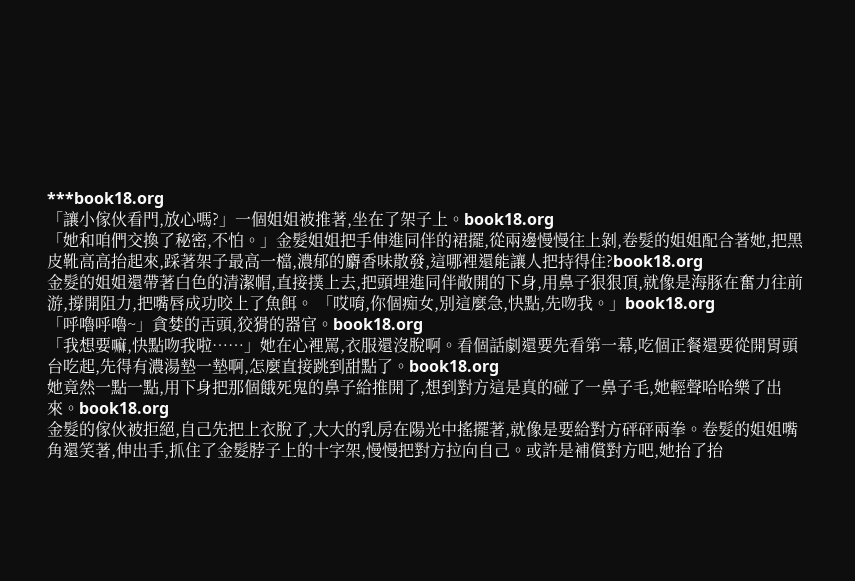***book18.org
「讓小傢伙看門,放心嗎?」一個姐姐被推著,坐在了架子上。book18.org
「她和咱們交換了秘密,不怕。」金髮姐姐把手伸進同伴的裙擺,從兩邊慢慢往上剝,卷髮的姐姐配合著她,把黑皮靴高高抬起來,踩著架子最高一檔,濃郁的麝香味散發,這哪裡還能讓人把持得住?book18.org
金髮的姐姐還帶著白色的清潔帽,直接撲上去,把頭埋進同伴敞開的下身,用鼻子狠狠頂,就像是海豚在奮力往前游,撐開阻力,把嘴唇成功咬上了魚餌。 「哎唷,你個痴女,別這麼急,快點,先吻我。」book18.org
「呼嚕呼嚕~」貪婪的舌頭,狡猾的器官。book18.org
「我想要嘛,快點吻我啦……」她在心裡罵,衣服還沒脫啊。看個話劇還要先看第一幕,吃個正餐還要從開胃頭台吃起,先得有濃湯墊一墊啊,怎麼直接跳到甜點了。book18.org
她竟然一點一點,用下身把那個餓死鬼的鼻子給推開了,想到對方這是真的碰了一鼻子毛,她輕聲哈哈樂了出來。book18.org
金髮的傢伙被拒絕,自己先把上衣脫了,大大的乳房在陽光中搖擺著,就像是要給對方砰砰兩拳。卷髮的姐姐嘴角還笑著,伸出手,抓住了金髮脖子上的十字架,慢慢把對方拉向自己。或許是補償對方吧,她抬了抬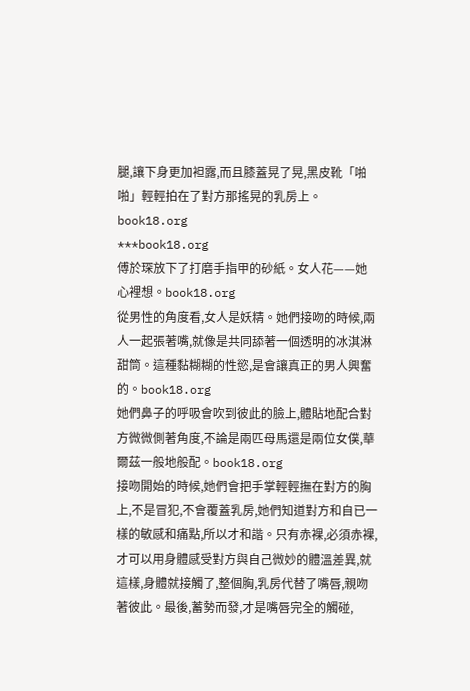腿,讓下身更加袒露,而且膝蓋晃了晃,黑皮靴「啪啪」輕輕拍在了對方那搖晃的乳房上。book18.org
***book18.org
傅於琛放下了打磨手指甲的砂紙。女人花——她心裡想。book18.org
從男性的角度看,女人是妖精。她們接吻的時候,兩人一起張著嘴,就像是共同舔著一個透明的冰淇淋甜筒。這種黏糊糊的性慾,是會讓真正的男人興奮的。book18.org
她們鼻子的呼吸會吹到彼此的臉上,體貼地配合對方微微側著角度,不論是兩匹母馬還是兩位女僕,華爾茲一般地般配。book18.org
接吻開始的時候,她們會把手掌輕輕撫在對方的胸上,不是冒犯,不會覆蓋乳房,她們知道對方和自已一樣的敏感和痛點,所以才和諧。只有赤裸,必須赤裸,才可以用身體感受對方與自己微妙的體溫差異,就這樣,身體就接觸了,整個胸,乳房代替了嘴唇,親吻著彼此。最後,蓄勢而發,才是嘴唇完全的觸碰,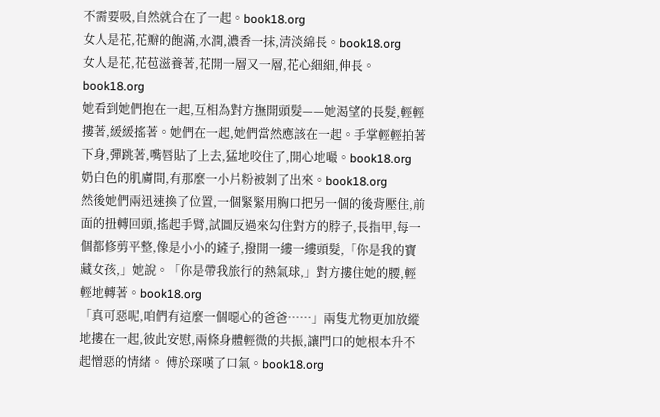不需要吸,自然就合在了一起。book18.org
女人是花,花瓣的飽滿,水潤,濃香一抹,清淡綿長。book18.org
女人是花,花苞滋養著,花開一層又一層,花心細細,伸長。book18.org
她看到她們抱在一起,互相為對方撫開頭髮——她渴望的長髮,輕輕摟著,緩緩搖著。她們在一起,她們當然應該在一起。手掌輕輕拍著下身,彈跳著,嘴唇貼了上去,猛地咬住了,開心地嘬。book18.org
奶白色的肌膚間,有那麼一小片粉被剝了出來。book18.org
然後她們兩迅速換了位置,一個緊緊用胸口把另一個的後背壓住,前面的扭轉回頭,搖起手臂,試圖反過來勾住對方的脖子,長指甲,每一個都修剪平整,像是小小的鏟子,撥開一縷一縷頭髮,「你是我的寶藏女孩,」她說。「你是帶我旅行的熱氣球,」對方摟住她的腰,輕輕地轉著。book18.org
「真可惡呢,咱們有這麼一個噁心的爸爸……」兩隻尤物更加放縱地摟在一起,彼此安慰,兩條身體輕微的共振,讓門口的她根本升不起憎惡的情緒。 傅於琛嘆了口氣。book18.org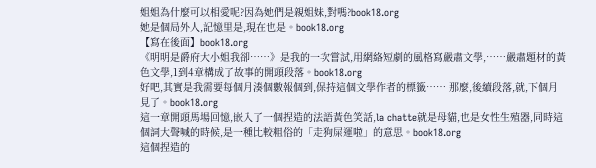姐姐為什麼可以相愛呢?因為她們是親姐妹,對嗎?book18.org
她是個局外人,記憶里是,現在也是。book18.org
【寫在後面】book18.org
《明明是爵府大小姐我卻……》是我的一次嘗試,用網絡短劇的風格寫嚴肅文學,……嚴肅題材的黃色文學,1到4章構成了故事的開頭段落。book18.org
好吧,其實是我需要每個月湊個數報個到,保持這個文學作者的標籤…… 那麼,後續段落,就,下個月見了。book18.org
這一章開頭馬場回憶,嵌入了一個捏造的法語黃色笑話,la chatte就是母貓,也是女性生殖器,同時這個詞大聲喊的時候,是一種比較粗俗的「走狗屎運啦」的意思。book18.org
這個捏造的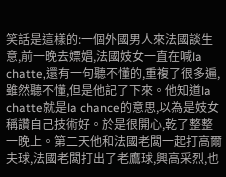笑話是這樣的:一個外國男人來法國談生意,前一晚去嫖娼,法國妓女一直在喊la chatte,還有一句聽不懂的,重複了很多遍,雖然聽不懂,但是他記了下來。他知道la chatte就是la chance的意思,以為是妓女稱讚自己技術好。於是很開心,乾了整整一晚上。第二天他和法國老闆一起打高爾夫球,法國老闆打出了老鷹球,興高采烈,也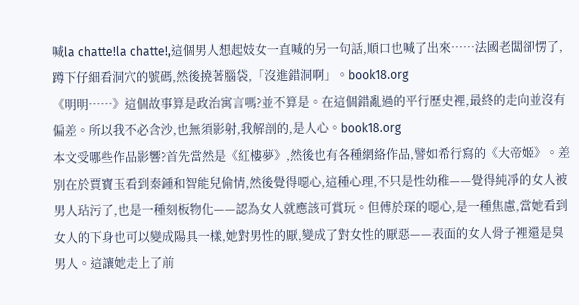喊la chatte!la chatte!,這個男人想起妓女一直喊的另一句話,順口也喊了出來……法國老闆卻愣了,蹲下仔細看洞穴的號碼,然後撓著腦袋,「沒進錯洞啊」。book18.org
《明明……》這個故事算是政治寓言嗎?並不算是。在這個錯亂過的平行歷史裡,最終的走向並沒有偏差。所以我不必含沙,也無須影射,我解剖的,是人心。book18.org
本文受哪些作品影響?首先當然是《紅樓夢》,然後也有各種網絡作品,譬如希行寫的《大帝姬》。差別在於賈寶玉看到秦鍾和智能兒偷情,然後覺得噁心,這種心理,不只是性幼稚——覺得純凈的女人被男人玷污了,也是一種刻板物化——認為女人就應該可賞玩。但傅於琛的噁心,是一種焦慮,當她看到女人的下身也可以變成陽具一樣,她對男性的厭,變成了對女性的厭惡——表面的女人骨子裡還是臭男人。這讓她走上了前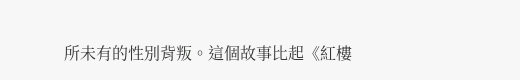所未有的性別背叛。這個故事比起《紅樓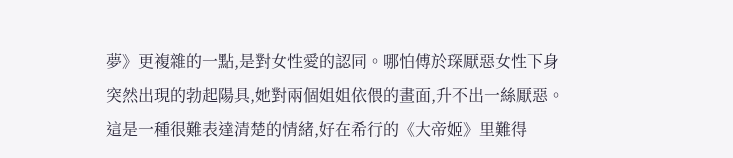夢》更複雜的一點,是對女性愛的認同。哪怕傅於琛厭惡女性下身突然出現的勃起陽具,她對兩個姐姐依偎的畫面,升不出一絲厭惡。這是一種很難表達清楚的情緒,好在希行的《大帝姬》里難得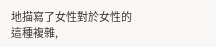地描寫了女性對於女性的這種複雜,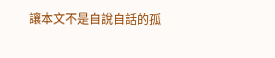讓本文不是自說自話的孤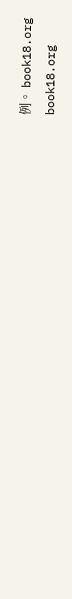例。 book18.org
book18.org